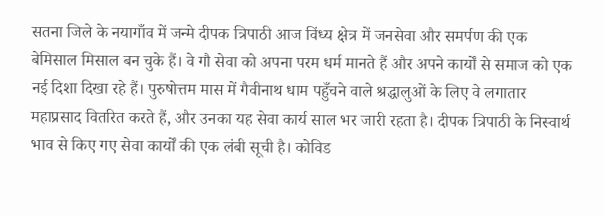सतना जिले के नयागाँव में जन्मे दीपक त्रिपाठी आज विंध्य क्षेत्र में जनसेवा और समर्पण की एक बेमिसाल मिसाल बन चुके हैं। वे गौ सेवा को अपना परम धर्म मानते हैं और अपने कार्यों से समाज को एक नई दिशा दिखा रहे हैं। पुरुषोत्तम मास में गैवीनाथ धाम पहुँचने वाले श्रद्धालुओं के लिए वे लगातार महाप्रसाद वितरित करते हैं, और उनका यह सेवा कार्य साल भर जारी रहता है। दीपक त्रिपाठी के निस्वार्थ भाव से किए गए सेवा कार्यों की एक लंबी सूची है। कोविड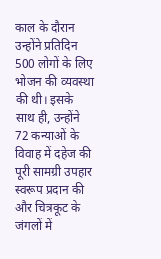काल के दौरान उन्होंने प्रतिदिन 500 लोगों के लिए भोजन की व्यवस्था की थी। इसके साथ ही, उन्होंने 72 कन्याओं के विवाह में दहेज की पूरी सामग्री उपहार स्वरूप प्रदान की और चित्रकूट के जंगलों में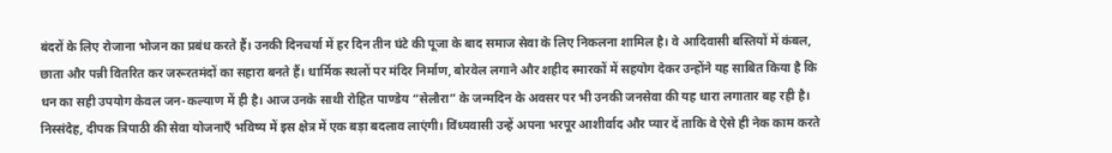बंदरों के लिए रोजाना भोजन का प्रबंध करते हैं। उनकी दिनचर्या में हर दिन तीन घंटे की पूजा के बाद समाज सेवा के लिए निकलना शामिल है। वे आदिवासी बस्तियों में कंबल, छाता और पन्नी वितरित कर जरूरतमंदों का सहारा बनते हैं। धार्मिक स्थलों पर मंदिर निर्माण, बोरवेल लगाने और शहीद स्मारकों में सहयोग देकर उन्होंने यह साबित किया है कि धन का सही उपयोग केवल जन-कल्याण में ही है। आज उनके साथी रोहित पाण्डेय “सेलौरा” के जन्मदिन के अवसर पर भी उनकी जनसेवा की यह धारा लगातार बह रही है। निस्संदेह, दीपक त्रिपाठी की सेवा योजनाएँ भविष्य में इस क्षेत्र में एक बड़ा बदलाव लाएंगी। विंध्यवासी उन्हें अपना भरपूर आशीर्वाद और प्यार दें ताकि वे ऐसे ही नेक काम करते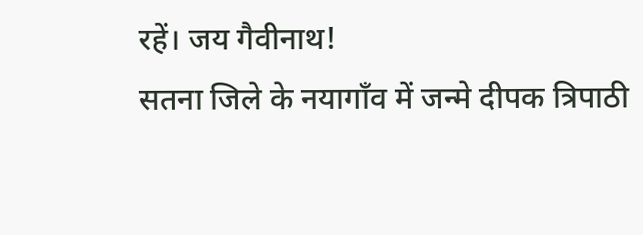रहें। जय गैवीनाथ!
सतना जिले के नयागाँव में जन्मे दीपक त्रिपाठी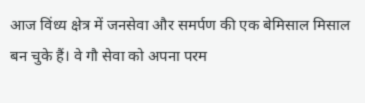आज विंध्य क्षेत्र में जनसेवा और समर्पण की एक बेमिसाल मिसाल बन चुके हैं। वे गौ सेवा को अपना परम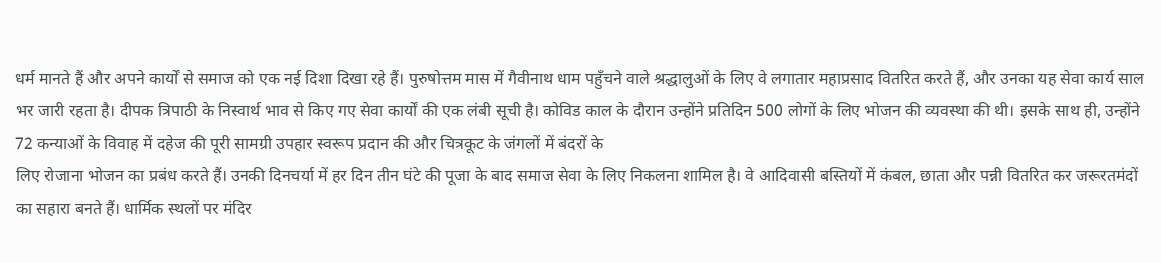धर्म मानते हैं और अपने कार्यों से समाज को एक नई दिशा दिखा रहे हैं। पुरुषोत्तम मास में गैवीनाथ धाम पहुँचने वाले श्रद्धालुओं के लिए वे लगातार महाप्रसाद वितरित करते हैं, और उनका यह सेवा कार्य साल भर जारी रहता है। दीपक त्रिपाठी के निस्वार्थ भाव से किए गए सेवा कार्यों की एक लंबी सूची है। कोविड काल के दौरान उन्होंने प्रतिदिन 500 लोगों के लिए भोजन की व्यवस्था की थी। इसके साथ ही, उन्होंने 72 कन्याओं के विवाह में दहेज की पूरी सामग्री उपहार स्वरूप प्रदान की और चित्रकूट के जंगलों में बंदरों के
लिए रोजाना भोजन का प्रबंध करते हैं। उनकी दिनचर्या में हर दिन तीन घंटे की पूजा के बाद समाज सेवा के लिए निकलना शामिल है। वे आदिवासी बस्तियों में कंबल, छाता और पन्नी वितरित कर जरूरतमंदों का सहारा बनते हैं। धार्मिक स्थलों पर मंदिर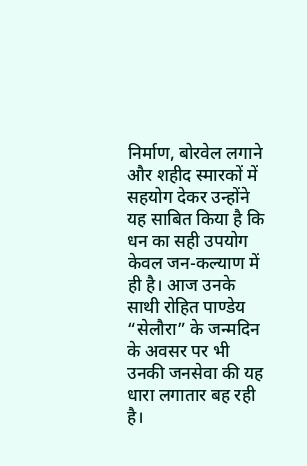निर्माण, बोरवेल लगाने और शहीद स्मारकों में सहयोग देकर उन्होंने यह साबित किया है कि धन का सही उपयोग केवल जन-कल्याण में ही है। आज उनके साथी रोहित पाण्डेय “सेलौरा” के जन्मदिन के अवसर पर भी उनकी जनसेवा की यह धारा लगातार बह रही है।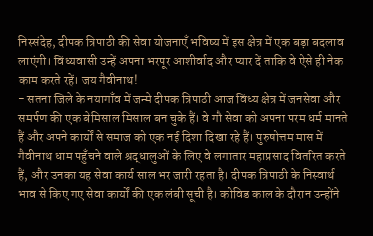निस्संदेह, दीपक त्रिपाठी की सेवा योजनाएँ भविष्य में इस क्षेत्र में एक बड़ा बदलाव लाएंगी। विंध्यवासी उन्हें अपना भरपूर आशीर्वाद और प्यार दें ताकि वे ऐसे ही नेक काम करते रहें। जय गैवीनाथ!
- सतना जिले के नयागाँव में जन्मे दीपक त्रिपाठी आज विंध्य क्षेत्र में जनसेवा और समर्पण की एक बेमिसाल मिसाल बन चुके हैं। वे गौ सेवा को अपना परम धर्म मानते हैं और अपने कार्यों से समाज को एक नई दिशा दिखा रहे हैं। पुरुषोत्तम मास में गैवीनाथ धाम पहुँचने वाले श्रद्धालुओं के लिए वे लगातार महाप्रसाद वितरित करते हैं, और उनका यह सेवा कार्य साल भर जारी रहता है। दीपक त्रिपाठी के निस्वार्थ भाव से किए गए सेवा कार्यों की एक लंबी सूची है। कोविड काल के दौरान उन्होंने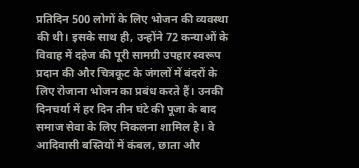प्रतिदिन 500 लोगों के लिए भोजन की व्यवस्था की थी। इसके साथ ही, उन्होंने 72 कन्याओं के विवाह में दहेज की पूरी सामग्री उपहार स्वरूप प्रदान की और चित्रकूट के जंगलों में बंदरों के लिए रोजाना भोजन का प्रबंध करते हैं। उनकी दिनचर्या में हर दिन तीन घंटे की पूजा के बाद समाज सेवा के लिए निकलना शामिल है। वे आदिवासी बस्तियों में कंबल, छाता और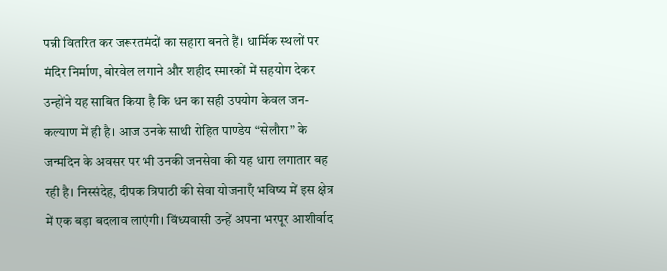पन्नी वितरित कर जरूरतमंदों का सहारा बनते हैं। धार्मिक स्थलों पर मंदिर निर्माण, बोरवेल लगाने और शहीद स्मारकों में सहयोग देकर उन्होंने यह साबित किया है कि धन का सही उपयोग केवल जन-कल्याण में ही है। आज उनके साथी रोहित पाण्डेय “सेलौरा” के जन्मदिन के अवसर पर भी उनकी जनसेवा की यह धारा लगातार बह रही है। निस्संदेह, दीपक त्रिपाठी की सेवा योजनाएँ भविष्य में इस क्षेत्र में एक बड़ा बदलाव लाएंगी। विंध्यवासी उन्हें अपना भरपूर आशीर्वाद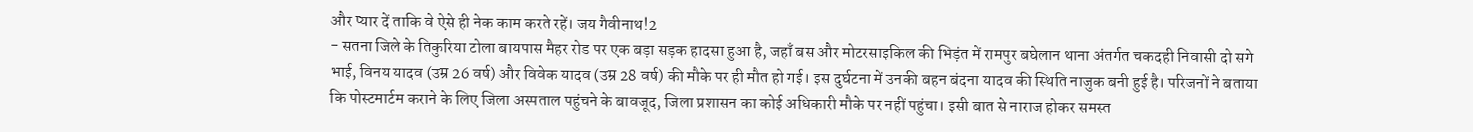और प्यार दें ताकि वे ऐसे ही नेक काम करते रहें। जय गैवीनाथ!2
- सतना जिले के तिकुरिया टोला बायपास मैहर रोड पर एक बड़ा सड़क हादसा हुआ है, जहाँ बस और मोटरसाइकिल की भिड़ंत में रामपुर बघेलान थाना अंतर्गत चकदही निवासी दो सगे भाई, विनय यादव (उम्र 26 वर्ष) और विवेक यादव (उम्र 28 वर्ष) की मौके पर ही मौत हो गई। इस दुर्घटना में उनकी बहन बंदना यादव की स्थिति नाजुक बनी हुई है। परिजनों ने बताया कि पोस्टमार्टम कराने के लिए जिला अस्पताल पहुंचने के बावजूद, जिला प्रशासन का कोई अधिकारी मौके पर नहीं पहुंचा। इसी बात से नाराज होकर समस्त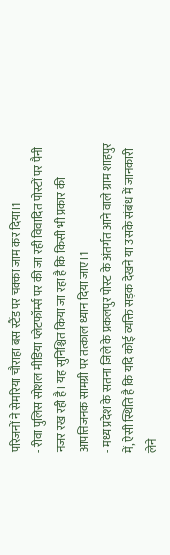परिजनों ने सेमरिया चौराहा बस स्टैंड पर चक्का जाम कर दिया।1
- रीवा पुलिस सोशल मीडिया प्लेटफॉर्म्स पर की जा रही विवादित पोस्टों पर पैनी नजर रख रही है। यह सुनिश्चित किया जा रहा है कि किसी भी प्रकार की आपत्तिजनक सामग्री पर तत्काल ध्यान दिया जाए।1
- मध्य प्रदेश के सतना जिले के प्रकलपुर पोस्ट के अंतर्गत आने वाले ग्राम शाहपुर में, ऐसी स्थिति है कि यदि कोई व्यक्ति सड़क देखने या उसके संबंध में जानकारी लेने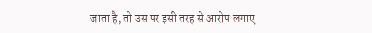जाता है, तो उस पर इसी तरह से आरोप लगाए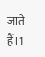जाते हैं।1